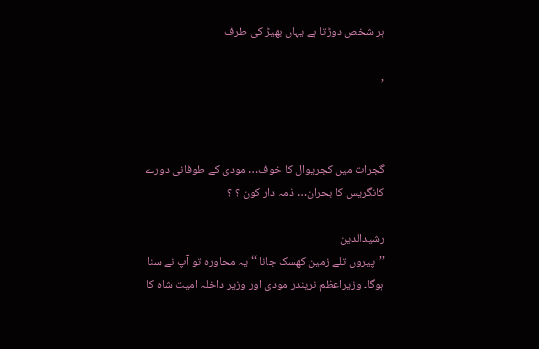ہر شخص دوڑتا ہے یہاں بھیڑ کی طرف

,



گجرات میں کجریوال کا خوف… مودی کے طوفانی دورے
کانگریس کا بحران… ذمہ دار کون ؟ ؟

رشیدالدین
’’پیروں تلے زمین کھسک جانا ‘‘ یہ محاورہ تو آپ نے سنا ہوگا۔ وزیراعظم نریندر مودی اور وزیر داخلہ امیت شاہ کا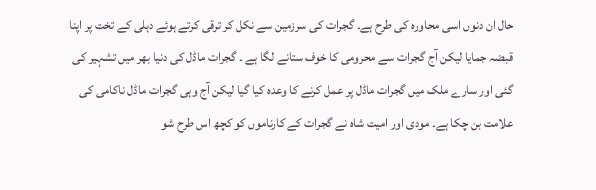حال ان دنوں اسی محاورہ کی طرح ہے۔ گجرات کی سرزمین سے نکل کر ترقی کرتے ہوئے دہلی کے تخت پر اپنا قبضہ جمایا لیکن آج گجرات سے محرومی کا خوف ستانے لگا ہے ۔ گجرات ماڈل کی دنیا بھر میں تشہیر کی گئی اور سارے ملک میں گجرات ماڈل پر عمل کرنے کا وعدہ کیا گیا لیکن آج وہی گجرات ماڈل ناکامی کی علامت بن چکا ہے۔ مودی اور امیت شاہ نے گجرات کے کارناموں کو کچھ اس طرح شو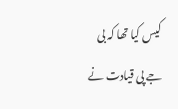کیس کیا تھا کہ بی جے پی قیادت نے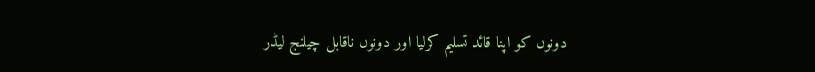دونوں کو اپنا قائد تسلیم کرلیا اور دونوں ناقابل چیلنج لیڈر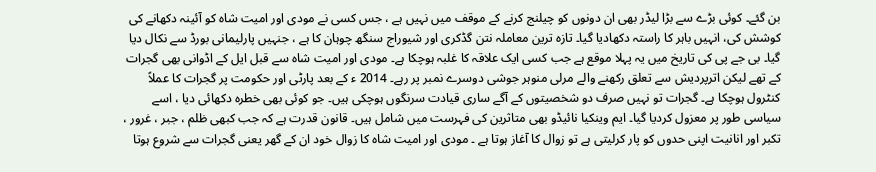بن گئے۔ کوئی بڑے سے بڑا لیڈر بھی ان دونوں کو چیلنج کرنے کے موقف میں نہیں ہے ، جس کسی نے مودی اور امیت شاہ کو آئینہ دکھانے کی کوشش کی، انہیں باہر کا راستہ دکھادیا گیا۔ تازہ ترین معاملہ نتن گڈکری اور شیوراج سنگھ چوہان کا ہے ، جنہیں پارلیمانی بورڈ سے نکال دیا گیا۔ بی جے پی کی تاریخ میں یہ پہلا موقع ہے جب کسی ایک علاقہ کا غلبہ ہوچکا ہے۔ مودی اور امیت شاہ سے قبل ایل کے اڈوانی بھی گجرات کے تھے لیکن اترپردیش سے تعلق رکھنے والے مرلی منوہر جوشی دوسرے نمبر پر رہے۔ 2014 ء کے بعد پارٹی اور حکومت پر گجرات کا عملاً کنٹرول ہوچکا ہے۔ گجرات تو نہیں صرف دو شخصیتوں کے آگے ساری قیادت سرنگوں ہوچکی ہیں۔ جو کوئی بھی خطرہ دکھائی دیا ، اسے سیاسی طور پر معزول کردیا گیا۔ ایم وینکیا نائیڈو بھی متاثرین کی فہرست میں شامل ہیں۔ قانون قدرت ہے کہ جب کبھی ظلم ، جبر ، غرور ، تکبر اور انانیت اپنی حدوں کو پار کرلیتی ہے تو زوال کا آغاز ہوتا ہے ۔ مودی اور امیت شاہ کا زوال خود ان کے گھر یعنی گجرات سے شروع ہوتا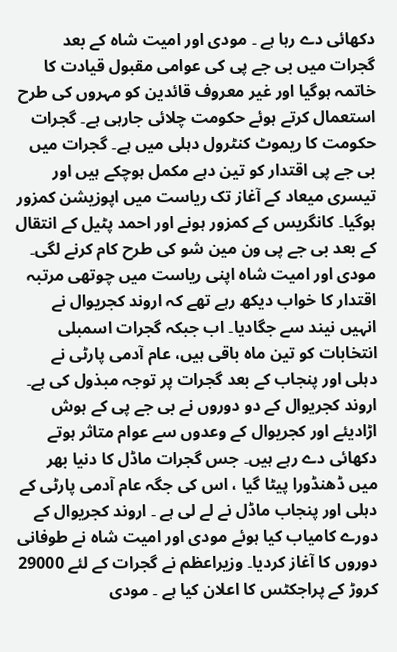دکھائی دے رہا ہے ۔ مودی اور امیت شاہ کے بعد گجرات میں بی جے پی کی عوامی مقبول قیادت کا خاتمہ ہوگیا اور غیر معروف قائدین کو مہروں کی طرح استعمال کرتے ہوئے حکومت چلائی جارہی ہے۔ گجرات حکومت کا ریموٹ کنٹرول دہلی میں ہے۔ گجرات میں بی جے پی اقتدار کو تین دہے مکمل ہوچکے ہیں اور تیسری میعاد کے آغاز تک ریاست میں اپوزیشن کمزور ہوگیا۔ کانگریس کے کمزور ہونے اور احمد پٹیل کے انتقال کے بعد بی جے پی ون مین شو کی طرح کام کرنے لگی۔ مودی اور امیت شاہ اپنی ریاست میں چوتھی مرتبہ اقتدار کا خواب دیکھ رہے تھے کہ اروند کجریوال نے انہیں نیند سے جگادیا۔ اب جبکہ گجرات اسمبلی انتخابات کو تین ماہ باقی ہیں، عام آدمی پارٹی نے دہلی اور پنجاب کے بعد گجرات پر توجہ مبذول کی ہے۔ اروند کجریوال کے دو دوروں نے بی جے پی کے ہوش اڑادیئے اور کجریوال کے وعدوں سے عوام متاثر ہوتے دکھائی دے رہے ہیں۔ جس گجرات ماڈل کا دنیا بھر میں ڈھنڈورا پیٹا گیا ، اس کی جگہ عام آدمی پارٹی کے دہلی اور پنجاب ماڈل نے لے لی ہے ۔ اروند کجریوال کے دورے کامیاب کیا ہوئے مودی اور امیت شاہ نے طوفانی دوروں کا آغاز کردیا۔ وزیراعظم نے گجرات کے لئے 29000 کروڑ کے پراجکٹس کا اعلان کیا ہے ۔ مودی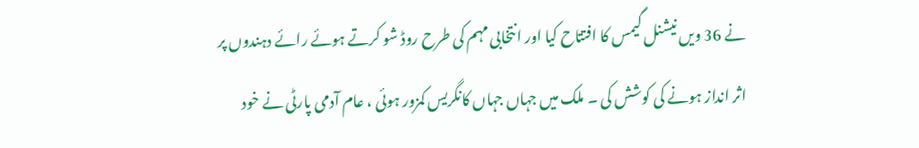نے 36 ویں نیشنل گیمس کا افتتاح کیا اور انتخابی مہم کی طرح روڈ شو کرتے ہوئے رائے دہندوں پر اثر انداز ہونے کی کوشش کی ۔ ملک میں جہاں جہاں کانگریس کمزور ہوئی ، عام آدمی پارٹی نے خود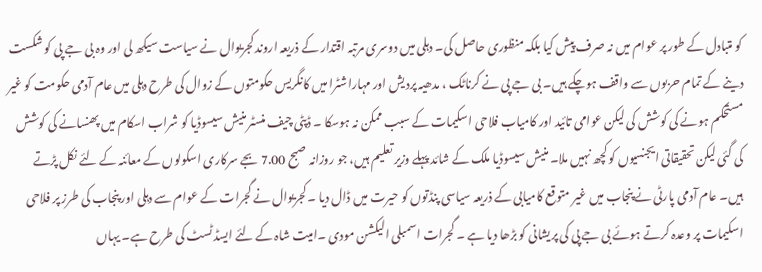کو متبادل کے طور پر عوام میں نہ صرف پیش کیا بلکہ منظوری حاصل کی۔ دہلی میں دوسری مرتبہ اقتدار کے ذریعہ اروند کجریوال نے سیاست سیکھ لی اور وہ بی جے پی کو شکست دینے کے تمام حربوں سے واقف ہوچکے ہیں۔ بی جے پی نے کرناٹک ، مدھیہ پردیش اور مہاراشٹرا میں کانگریس حکومتوں کے زوال کی طرح دہلی میں عام آدمی حکومت کو غیر مستحکم ہونے کی کوشش کی لیکن عوامی تائید اور کامیاب فلاحی اسکیمات کے سبب ممکن نہ ہوسکا ۔ ڈپٹی چیف منسٹر منیش سیسوڈیا کو شراب اسکام میں پھنسانے کی کوشش کی گئی لیکن تحقیقاتی ایجنسیوں کو کچھ نہیں ملا۔ منیش سیسوڈیا ملک کے شائد پہلے وزیر تعلیم ہیں، جو روزانہ صبح 7.00 بجے سرکاری اسکولوں کے معائنہ کے لئے نکل پڑتے ہیں۔ عام آدمی پارٹی نے پنجاب میں غیر متوقع کامیابی کے ذریعہ سیاسی پنڈتوں کو حیرت میں ڈال دیا ۔ کجریوال نے گجرات کے عوام سے دہلی اور پنجاب کی طرز پر فلاحی اسکیمات پر وعدہ کرتے ہوئے بی جے پی کی پریشانی کو بڑھا دیا ہے ۔ گجرات اسمبلی الیکشن مودی ۔امیت شاہ کے لئے ایسڈ ٹسٹ کی طرح ہے۔ یہاں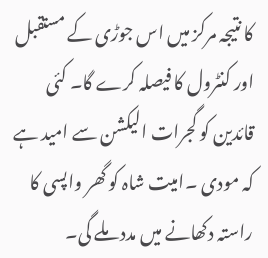کا نتیجہ مرکز میں اس جوڑی کے مستقبل اور کنٹرول کا فیصلہ کرے گا۔ کئی قائدین کو گجرات الیکشن سے امید ہے کہ مودی ۔امیت شاہ کو گھر واپسی کا راستہ دکھانے میں مدد ملے گی۔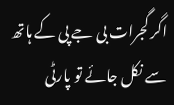اگر گجرات بی جے پی کے ہاتھ سے نکل جائے تو پارٹی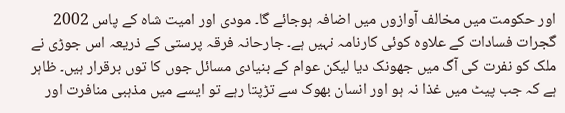اور حکومت میں مخالف آوازوں میں اضافہ ہوجائے گا۔ مودی اور امیت شاہ کے پاس 2002 گجرات فسادات کے علاوہ کوئی کارنامہ نہیں ہے۔ جارحانہ فرقہ پرستی کے ذریعہ اس جوڑی نے ملک کو نفرت کی آگ میں جھونک دیا لیکن عوام کے بنیادی مسائل جوں کا توں برقرار ہیں۔ ظاہر ہے کہ جب پیٹ میں غذا نہ ہو اور انسان بھوک سے تڑپتا رہے تو ایسے میں مذہبی منافرت اور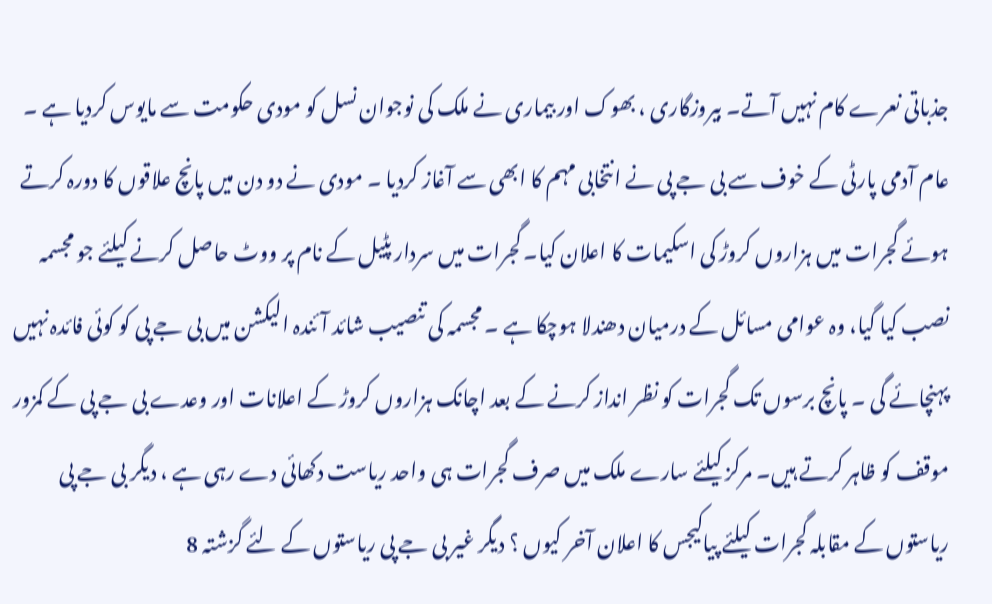جذباتی نعرے کام نہیں آتے۔ بیروزگاری ، بھوک اور بیماری نے ملک کی نوجوان نسل کو مودی حکومت سے مایوس کردیا ہے ۔ عام آدمی پارٹی کے خوف سے بی جے پی نے انتخابی مہم کا ابھی سے آغاز کردیا ۔ مودی نے دو دن میں پانچ علاقوں کا دورہ کرتے ہوئے گجرات میں ہزاروں کروڑ کی اسکیمات کا اعلان کیا۔ گجرات میں سردار پٹیل کے نام پر ووٹ حاصل کرنے کیلئے جو مجسمہ نصب کیا گیا، وہ عوامی مسائل کے درمیان دھندلا ہوچکا ہے ۔ مجسمہ کی تنصیب شائد آئندہ الیکشن میں بی جے پی کو کوئی فائدہ نہیں پہنچائے گی ۔ پانچ برسوں تک گجرات کو نظر انداز کرنے کے بعد اچانک ہزاروں کروڑ کے اعلانات اور وعدے بی جے پی کے کمزور موقف کو ظاہر کرتے ہیں۔ مرکز کیلئے سارے ملک میں صرف گجرات ہی واحد ریاست دکھائی دے رہی ہے ، دیگر بی جے پی ریاستوں کے مقابلہ گجرات کیلئے پیاکیجس کا اعلان آخر کیوں ؟ دیگر غیر بی جے پی ریاستوں کے لئے گزشتہ 8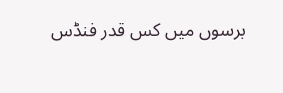برسوں میں کس قدر فنڈس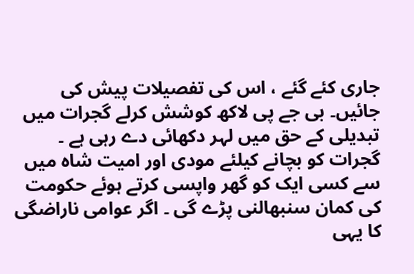جاری کئے گئے ، اس کی تفصیلات پیش کی جائیں۔ بی جے پی لاکھ کوشش کرلے گجرات میں تبدیلی کے حق میں لہر دکھائی دے رہی ہے ۔ گجرات کو بچانے کیلئے مودی اور امیت شاہ میں سے کسی ایک کو گھر واپسی کرتے ہوئے حکومت کی کمان سنبھالنی پڑے گی ۔ اگر عوامی ناراضگی کا یہی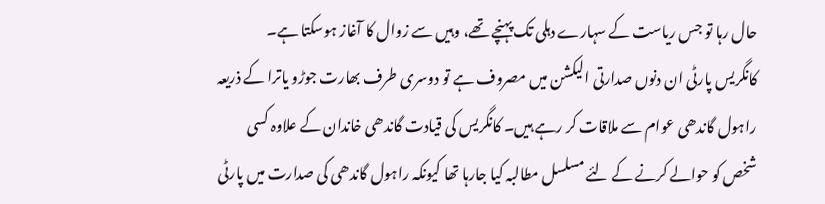حال رہا تو جس ریاست کے سہارے دہلی تک پہنچے تھے، وہیں سے زوال کا آغاز ہوسکتا ہے۔
کانگریس پارٹی ان دنوں صدارتی الیکشن میں مصروف ہے تو دوسری طرف بھارت جوڑو یاترا کے ذریعہ راہول گاندھی عوام سے ملاقات کر رہے ہیں۔ کانگریس کی قیادت گاندھی خاندان کے علاوہ کسی شخص کو حوالے کرنے کے لئے مسلسل مطالبہ کیا جارہا تھا کیونکہ راہول گاندھی کی صدارت میں پارٹی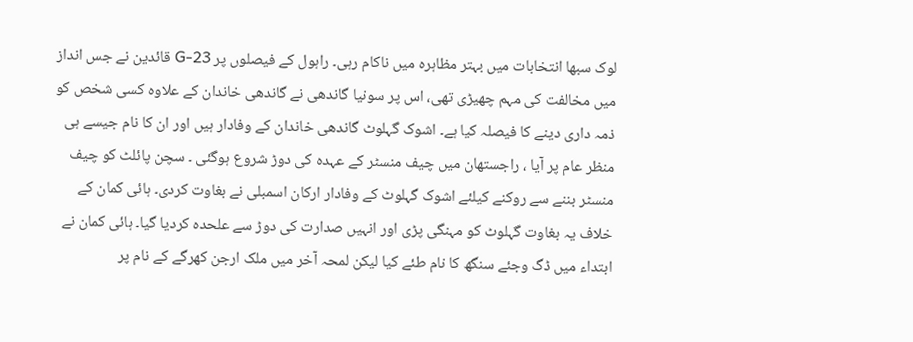لوک سبھا انتخابات میں بہتر مظاہرہ میں ناکام رہی۔ راہول کے فیصلوں پر G-23 قائدین نے جس انداز میں مخالفت کی مہم چھیڑی تھی، اس پر سونیا گاندھی نے گاندھی خاندان کے علاوہ کسی شخص کو ذمہ داری دینے کا فیصلہ کیا ہے۔ اشوک گہلوٹ گاندھی خاندان کے وفادار ہیں اور ان کا نام جیسے ہی منظر عام پر آیا ، راجستھان میں چیف منسٹر کے عہدہ کی دوڑ شروع ہوگئی ۔ سچن پائلٹ کو چیف منسٹر بننے سے روکنے کیلئے اشوک گہلوٹ کے وفادار ارکان اسمبلی نے بغاوت کردی۔ ہائی کمان کے خلاف یہ بغاوت گہلوٹ کو مہنگی پڑی اور انہیں صدارت کی دوڑ سے علحدہ کردیا گیا۔ ہائی کمان نے ابتداء میں ڈگ وجئے سنگھ کا نام طئے کیا لیکن لمحہ آخر میں ملک ارجن کھرگے کے نام پر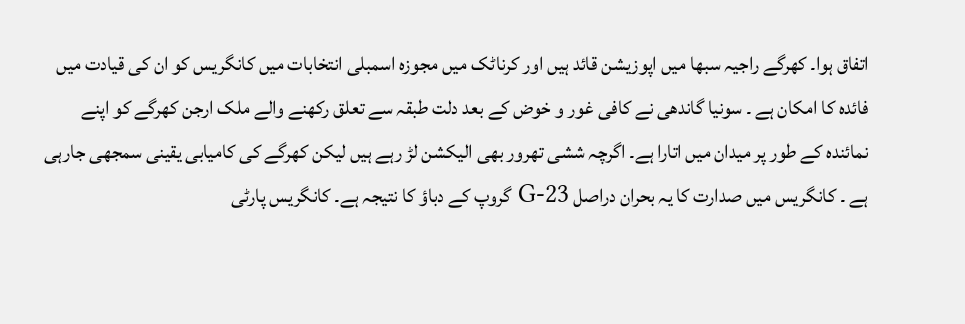اتفاق ہوا۔ کھرگے راجیہ سبھا میں اپوزیشن قائد ہیں اور کرناٹک میں مجوزہ اسمبلی انتخابات میں کانگریس کو ان کی قیادت میں فائدہ کا امکان ہے ۔ سونیا گاندھی نے کافی غور و خوض کے بعد دلت طبقہ سے تعلق رکھنے والے ملک ارجن کھرگے کو اپنے نمائندہ کے طور پر میدان میں اتارا ہے۔ اگرچہ ششی تھرور بھی الیکشن لڑ رہے ہیں لیکن کھرگے کی کامیابی یقینی سمجھی جارہی ہے ۔ کانگریس میں صدارت کا یہ بحران دراصل G-23 گروپ کے دباؤ کا نتیجہ ہے۔ کانگریس پارٹی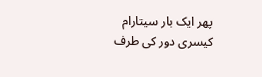پھر ایک بار سیتارام کیسری دور کی طرف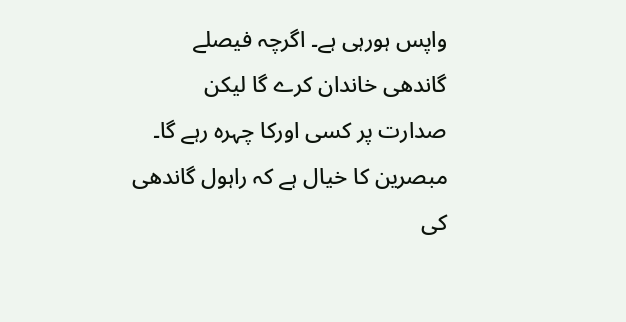واپس ہورہی ہے۔ اگرچہ فیصلے گاندھی خاندان کرے گا لیکن صدارت پر کسی اورکا چہرہ رہے گا۔ مبصرین کا خیال ہے کہ راہول گاندھی کی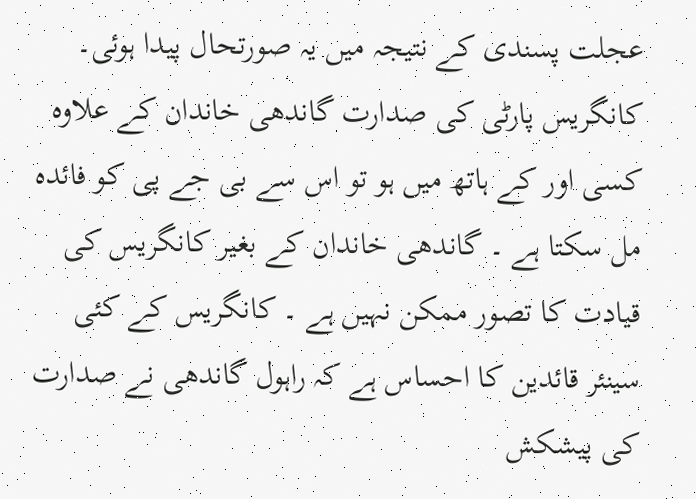عجلت پسندی کے نتیجہ میں یہ صورتحال پیدا ہوئی۔ کانگریس پارٹی کی صدارت گاندھی خاندان کے علاوہ کسی اور کے ہاتھ میں ہو تو اس سے بی جے پی کو فائدہ مل سکتا ہے ۔ گاندھی خاندان کے بغیر کانگریس کی قیادت کا تصور ممکن نہیں ہے ۔ کانگریس کے کئی سینئر قائدین کا احساس ہے کہ راہول گاندھی نے صدارت کی پیشکش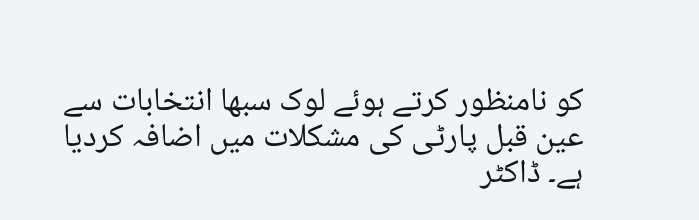کو نامنظور کرتے ہوئے لوک سبھا انتخابات سے عین قبل پارٹی کی مشکلات میں اضافہ کردیا ہے۔ ڈاکٹر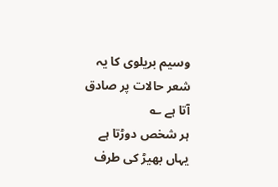وسیم بریلوی کا یہ شعر حالات پر صادق آتا ہے ؎
ہر شخص دوڑتا ہے یہاں بھیڑ کی طرف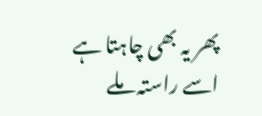پھر یہ بھی چاہتا ہے اسے راستہ ملے